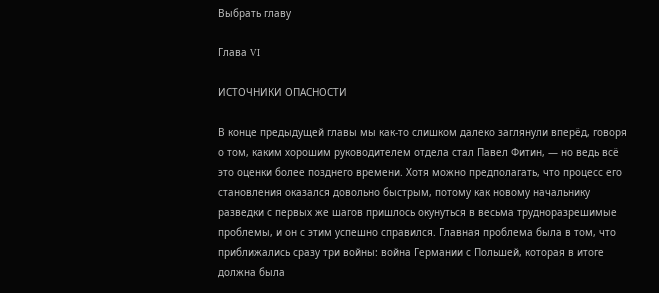Выбрать главу

Глава VI

ИСТОЧНИКИ ОПАСНОСТИ

В конце предыдущей главы мы как-то слишком далеко заглянули вперёд, говоря о том, каким хорошим руководителем отдела стал Павел Фитин, — но ведь всё это оценки более позднего времени. Хотя можно предполагать, что процесс его становления оказался довольно быстрым, потому как новому начальнику разведки с первых же шагов пришлось окунуться в весьма трудноразрешимые проблемы, и он с этим успешно справился. Главная проблема была в том, что приближались сразу три войны: война Германии с Польшей, которая в итоге должна была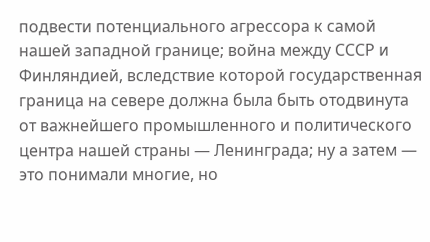подвести потенциального агрессора к самой нашей западной границе; война между СССР и Финляндией, вследствие которой государственная граница на севере должна была быть отодвинута от важнейшего промышленного и политического центра нашей страны — Ленинграда; ну а затем — это понимали многие, но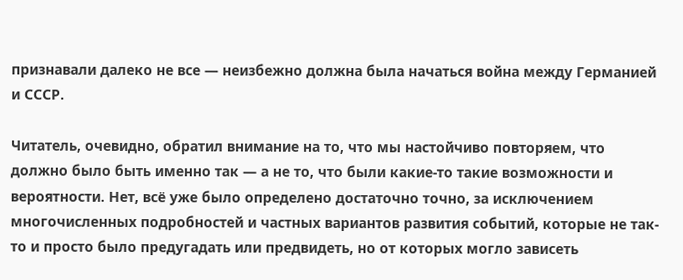признавали далеко не все — неизбежно должна была начаться война между Германией и СССР.

Читатель, очевидно, обратил внимание на то, что мы настойчиво повторяем, что должно было быть именно так — а не то, что были какие-то такие возможности и вероятности. Нет, всё уже было определено достаточно точно, за исключением многочисленных подробностей и частных вариантов развития событий, которые не так-то и просто было предугадать или предвидеть, но от которых могло зависеть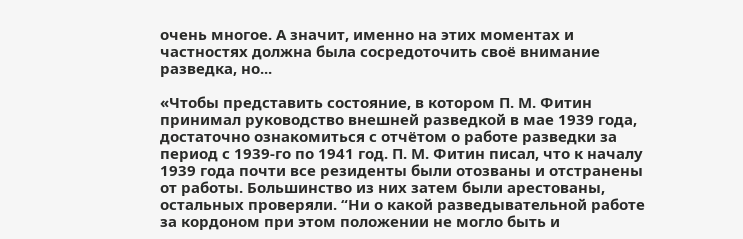очень многое. А значит, именно на этих моментах и частностях должна была сосредоточить своё внимание разведка, но...

«Чтобы представить состояние, в котором П. М. Фитин принимал руководство внешней разведкой в мае 1939 года, достаточно ознакомиться с отчётом о работе разведки за период с 1939-го по 1941 год. П. М. Фитин писал, что к началу 1939 года почти все резиденты были отозваны и отстранены от работы. Большинство из них затем были арестованы, остальных проверяли. “Ни о какой разведывательной работе за кордоном при этом положении не могло быть и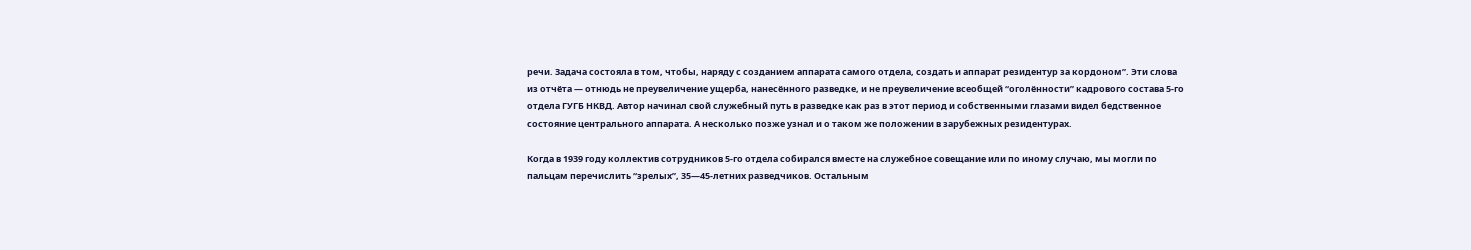речи. Задача состояла в том, чтобы, наряду с созданием аппарата самого отдела, создать и аппарат резидентур за кордоном”. Эти слова из отчёта — отнюдь не преувеличение ущерба, нанесённого разведке, и не преувеличение всеобщей “оголённости” кадрового состава 5-го отдела ГУГБ НКВД. Автор начинал свой служебный путь в разведке как раз в этот период и собственными глазами видел бедственное состояние центрального аппарата. А несколько позже узнал и о таком же положении в зарубежных резидентурах.

Когда в 1939 году коллектив сотрудников 5-го отдела собирался вместе на служебное совещание или по иному случаю, мы могли по пальцам перечислить “зрелых”, 35—45-летних разведчиков. Остальным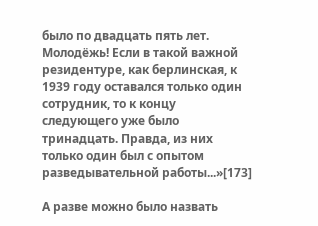было по двадцать пять лет. Молодёжь! Если в такой важной резидентуре, как берлинская, к 1939 году оставался только один сотрудник, то к концу следующего уже было тринадцать. Правда, из них только один был с опытом разведывательной работы...»[173]

А разве можно было назвать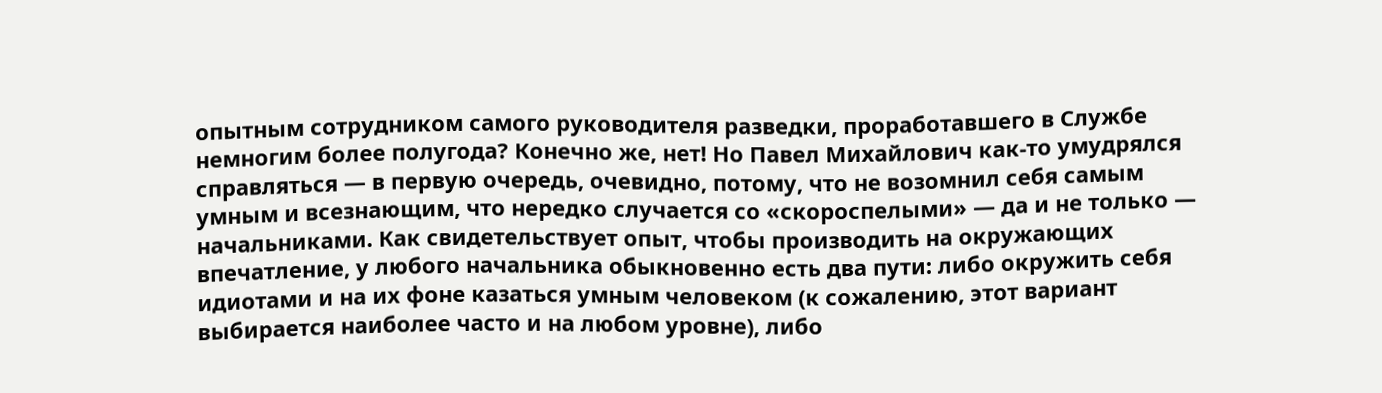опытным сотрудником самого руководителя разведки, проработавшего в Службе немногим более полугода? Конечно же, нет! Но Павел Михайлович как-то умудрялся справляться — в первую очередь, очевидно, потому, что не возомнил себя самым умным и всезнающим, что нередко случается со «скороспелыми» — да и не только — начальниками. Как свидетельствует опыт, чтобы производить на окружающих впечатление, у любого начальника обыкновенно есть два пути: либо окружить себя идиотами и на их фоне казаться умным человеком (к сожалению, этот вариант выбирается наиболее часто и на любом уровне), либо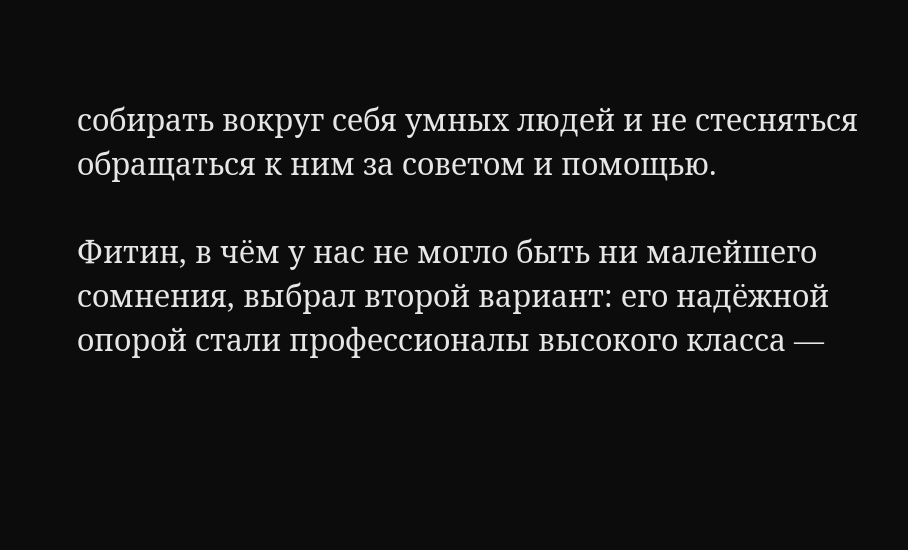собирать вокруг себя умных людей и не стесняться обращаться к ним за советом и помощью.

Фитин, в чём у нас не могло быть ни малейшего сомнения, выбрал второй вариант: его надёжной опорой стали профессионалы высокого класса —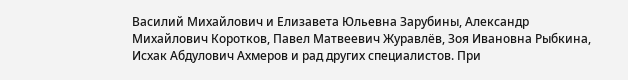Василий Михайлович и Елизавета Юльевна Зарубины, Александр Михайлович Коротков, Павел Матвеевич Журавлёв, Зоя Ивановна Рыбкина, Исхак Абдулович Ахмеров и рад других специалистов. При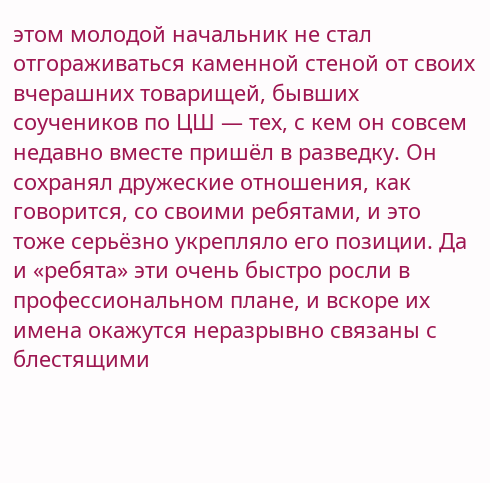этом молодой начальник не стал отгораживаться каменной стеной от своих вчерашних товарищей, бывших соучеников по ЦШ — тех, с кем он совсем недавно вместе пришёл в разведку. Он сохранял дружеские отношения, как говорится, со своими ребятами, и это тоже серьёзно укрепляло его позиции. Да и «ребята» эти очень быстро росли в профессиональном плане, и вскоре их имена окажутся неразрывно связаны с блестящими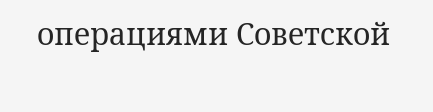операциями Советской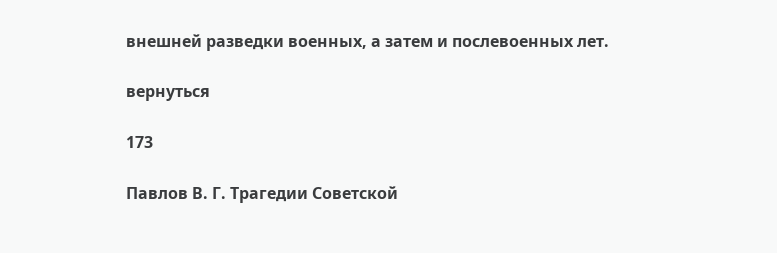внешней разведки военных, а затем и послевоенных лет.

вернуться

173

Павлов В. Г. Трагедии Советской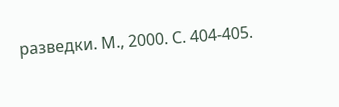разведки. М., 2000. С. 404-405.